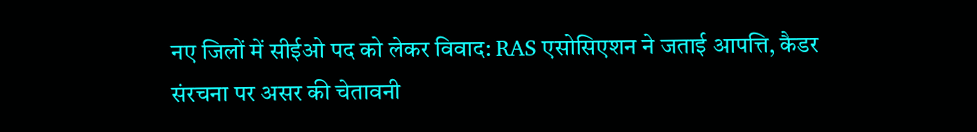नए जिलों में सीईओ पद को लेकर विवाद: RAS एसोसिएशन ने जताई आपत्ति, कैडर संरचना पर असर की चेतावनी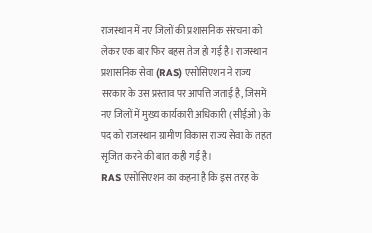राजस्थान में नए जिलों की प्रशासनिक संरचना को लेकर एक बार फिर बहस तेज हो गई है। राजस्थान प्रशासनिक सेवा (RAS) एसोसिएशन ने राज्य सरकार के उस प्रस्ताव पर आपत्ति जताई है, जिसमें नए जिलों में मुख्य कार्यकारी अधिकारी (सीईओ) के पद को राजस्थान ग्रामीण विकास राज्य सेवा के तहत सृजित करने की बात कही गई है।
RAS एसोसिएशन का कहना है कि इस तरह के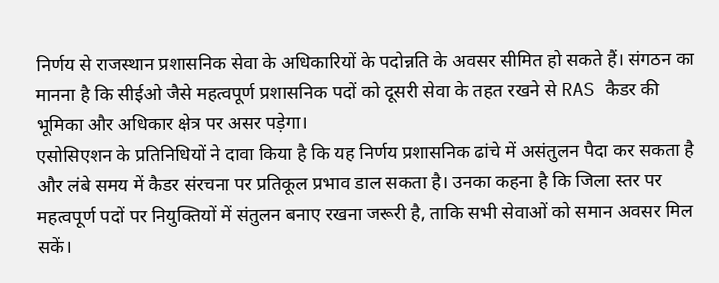निर्णय से राजस्थान प्रशासनिक सेवा के अधिकारियों के पदोन्नति के अवसर सीमित हो सकते हैं। संगठन का मानना है कि सीईओ जैसे महत्वपूर्ण प्रशासनिक पदों को दूसरी सेवा के तहत रखने से RAS कैडर की भूमिका और अधिकार क्षेत्र पर असर पड़ेगा।
एसोसिएशन के प्रतिनिधियों ने दावा किया है कि यह निर्णय प्रशासनिक ढांचे में असंतुलन पैदा कर सकता है और लंबे समय में कैडर संरचना पर प्रतिकूल प्रभाव डाल सकता है। उनका कहना है कि जिला स्तर पर महत्वपूर्ण पदों पर नियुक्तियों में संतुलन बनाए रखना जरूरी है, ताकि सभी सेवाओं को समान अवसर मिल सकें।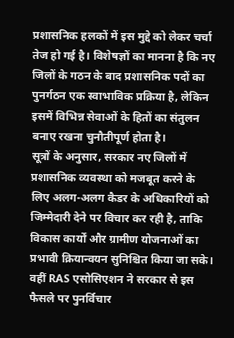प्रशासनिक हलकों में इस मुद्दे को लेकर चर्चा तेज हो गई है। विशेषज्ञों का मानना है कि नए जिलों के गठन के बाद प्रशासनिक पदों का पुनर्गठन एक स्वाभाविक प्रक्रिया है, लेकिन इसमें विभिन्न सेवाओं के हितों का संतुलन बनाए रखना चुनौतीपूर्ण होता है।
सूत्रों के अनुसार, सरकार नए जिलों में प्रशासनिक व्यवस्था को मजबूत करने के लिए अलग-अलग कैडर के अधिकारियों को जिम्मेदारी देने पर विचार कर रही है, ताकि विकास कार्यों और ग्रामीण योजनाओं का प्रभावी क्रियान्वयन सुनिश्चित किया जा सके।
वहीं RAS एसोसिएशन ने सरकार से इस फैसले पर पुनर्विचार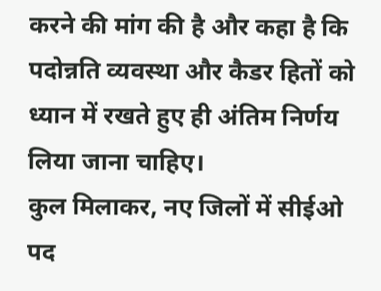करने की मांग की है और कहा है कि पदोन्नति व्यवस्था और कैडर हितों को ध्यान में रखते हुए ही अंतिम निर्णय लिया जाना चाहिए।
कुल मिलाकर, नए जिलों में सीईओ पद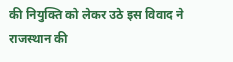की नियुक्ति को लेकर उठे इस विवाद ने राजस्थान की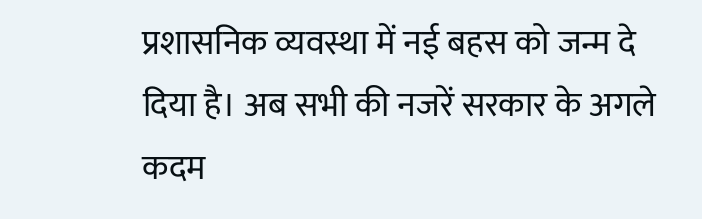प्रशासनिक व्यवस्था में नई बहस को जन्म दे दिया है। अब सभी की नजरें सरकार के अगले कदम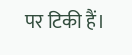पर टिकी हैं।